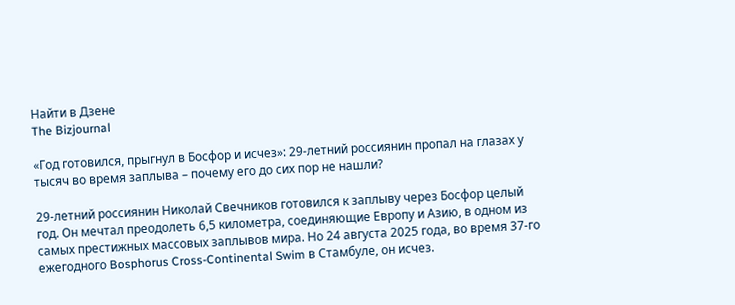Найти в Дзене
The Bizjournal

«Год готовился, прыгнул в Босфор и исчез»: 29-летний россиянин пропал на глазах у тысяч во время заплыва – почему его до сих пор не нашли?

29-летний россиянин Николай Свечников готовился к заплыву через Босфор целый год. Он мечтал преодолеть 6,5 километра, соединяющие Европу и Азию, в одном из самых престижных массовых заплывов мира. Но 24 августа 2025 года, во время 37-го ежегодного Bosphorus Cross-Continental Swim в Стамбуле, он исчез.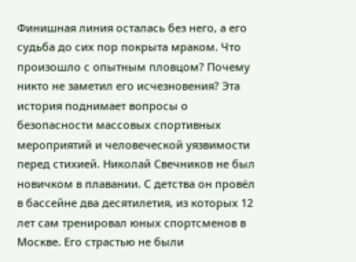Финишная линия осталась без него, а его судьба до сих пор покрыта мраком. Что произошло с опытным пловцом? Почему никто не заметил его исчезновения? Эта история поднимает вопросы о безопасности массовых спортивных мероприятий и человеческой уязвимости перед стихией. Николай Свечников не был новичком в плавании. С детства он провёл в бассейне два десятилетия, из которых 12 лет сам тренировал юных спортсменов в Москве. Его страстью не были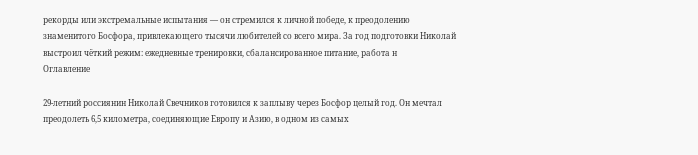рекорды или экстремальные испытания — он стремился к личной победе, к преодолению знаменитого Босфора, привлекающего тысячи любителей со всего мира. За год подготовки Николай выстроил чёткий режим: ежедневные тренировки, сбалансированное питание, работа н
Оглавление

29-летний россиянин Николай Свечников готовился к заплыву через Босфор целый год. Он мечтал преодолеть 6,5 километра, соединяющие Европу и Азию, в одном из самых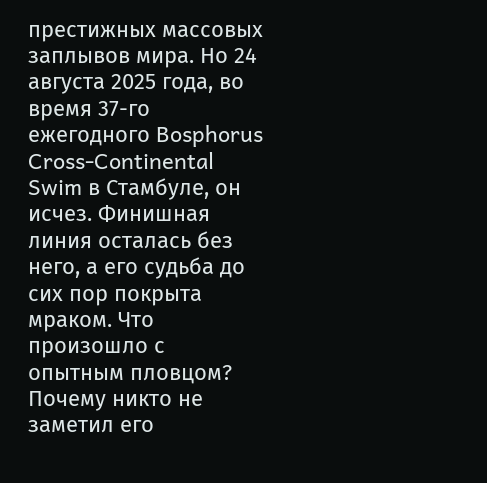престижных массовых заплывов мира. Но 24 августа 2025 года, во время 37-го ежегодного Bosphorus Cross-Continental Swim в Стамбуле, он исчез. Финишная линия осталась без него, а его судьба до сих пор покрыта мраком. Что произошло с опытным пловцом? Почему никто не заметил его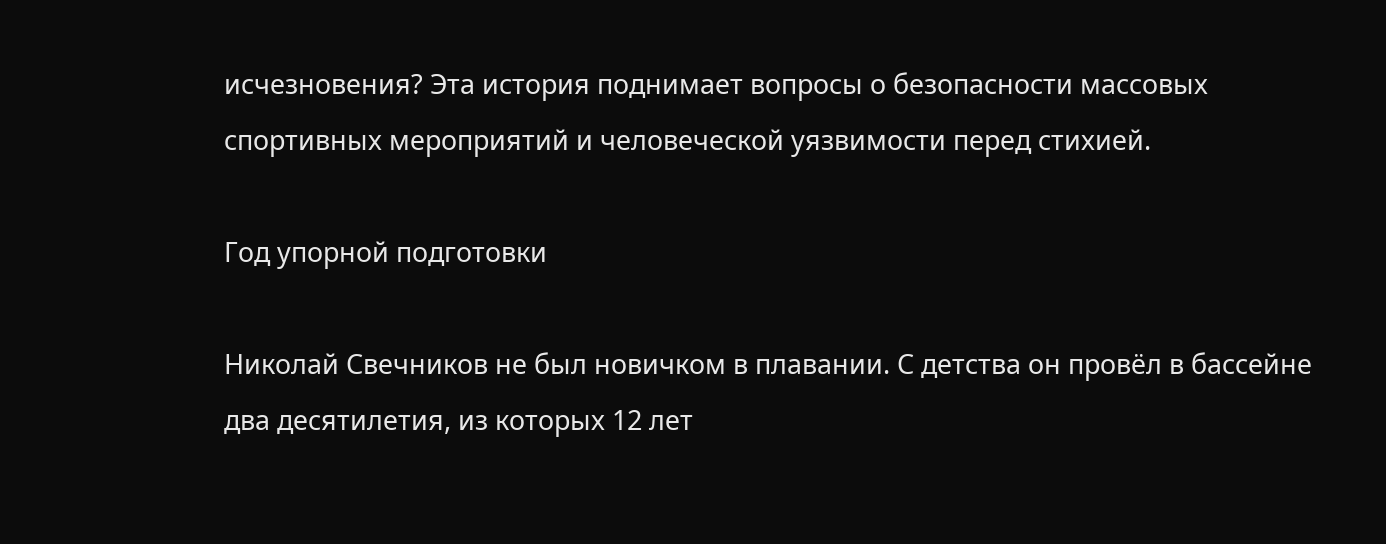исчезновения? Эта история поднимает вопросы о безопасности массовых спортивных мероприятий и человеческой уязвимости перед стихией.

Год упорной подготовки

Николай Свечников не был новичком в плавании. С детства он провёл в бассейне два десятилетия, из которых 12 лет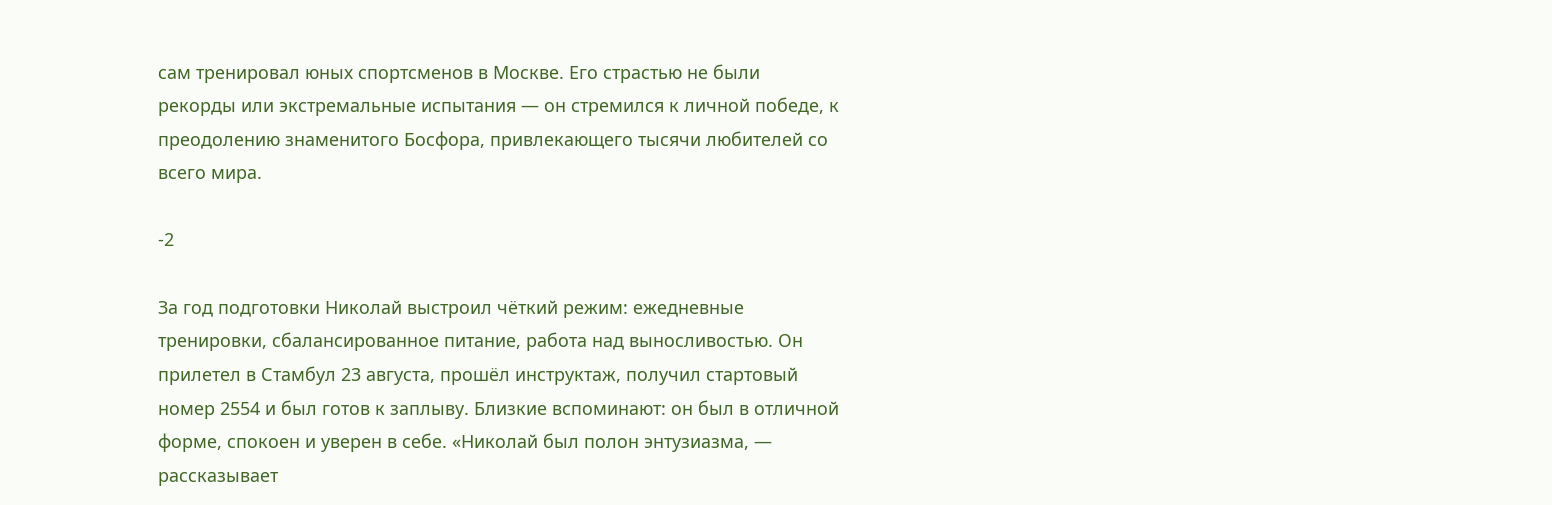сам тренировал юных спортсменов в Москве. Его страстью не были рекорды или экстремальные испытания — он стремился к личной победе, к преодолению знаменитого Босфора, привлекающего тысячи любителей со всего мира.

-2

За год подготовки Николай выстроил чёткий режим: ежедневные тренировки, сбалансированное питание, работа над выносливостью. Он прилетел в Стамбул 23 августа, прошёл инструктаж, получил стартовый номер 2554 и был готов к заплыву. Близкие вспоминают: он был в отличной форме, спокоен и уверен в себе. «Николай был полон энтузиазма, — рассказывает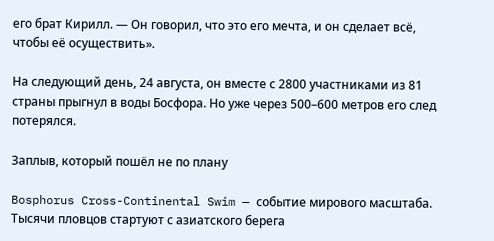его брат Кирилл. — Он говорил, что это его мечта, и он сделает всё, чтобы её осуществить».

На следующий день, 24 августа, он вместе с 2800 участниками из 81 страны прыгнул в воды Босфора. Но уже через 500–600 метров его след потерялся.

Заплыв, который пошёл не по плану

Bosphorus Cross-Continental Swim — событие мирового масштаба. Тысячи пловцов стартуют с азиатского берега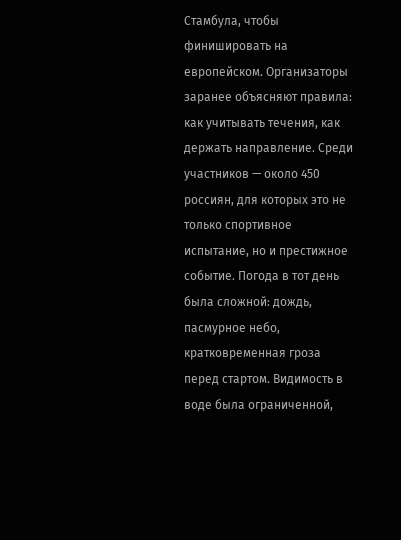Стамбула, чтобы финишировать на европейском. Организаторы заранее объясняют правила: как учитывать течения, как держать направление. Среди участников — около 450 россиян, для которых это не только спортивное испытание, но и престижное событие. Погода в тот день была сложной: дождь, пасмурное небо, кратковременная гроза перед стартом. Видимость в воде была ограниченной,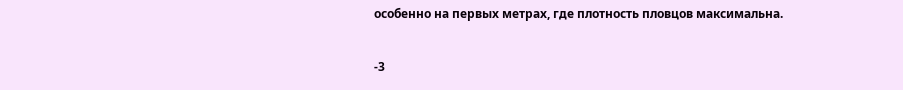особенно на первых метрах, где плотность пловцов максимальна.

-3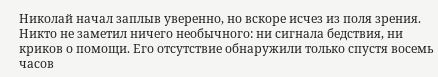Николай начал заплыв уверенно, но вскоре исчез из поля зрения. Никто не заметил ничего необычного: ни сигнала бедствия, ни криков о помощи. Его отсутствие обнаружили только спустя восемь часов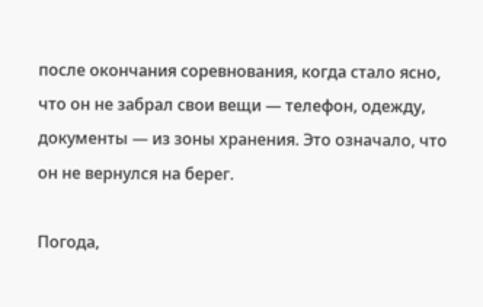после окончания соревнования, когда стало ясно, что он не забрал свои вещи — телефон, одежду, документы — из зоны хранения. Это означало, что он не вернулся на берег.

Погода,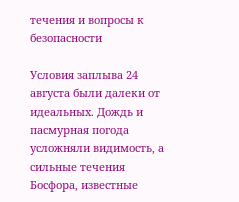течения и вопросы к безопасности

Условия заплыва 24 августа были далеки от идеальных. Дождь и пасмурная погода усложняли видимость, а сильные течения Босфора, известные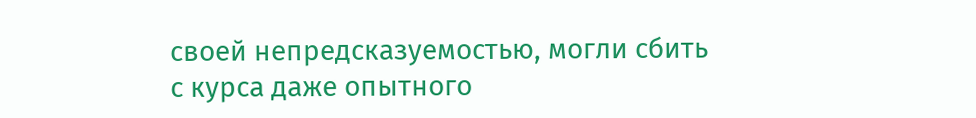своей непредсказуемостью, могли сбить с курса даже опытного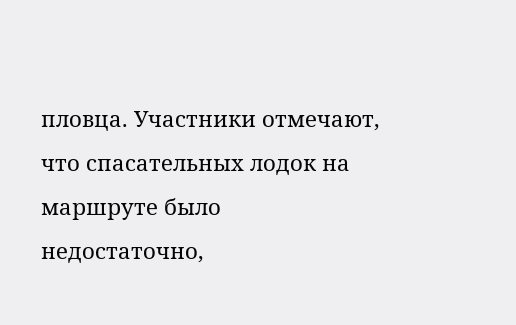пловца. Участники отмечают, что спасательных лодок на маршруте было недостаточно,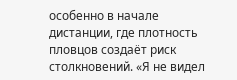особенно в начале дистанции, где плотность пловцов создаёт риск столкновений. «Я не видел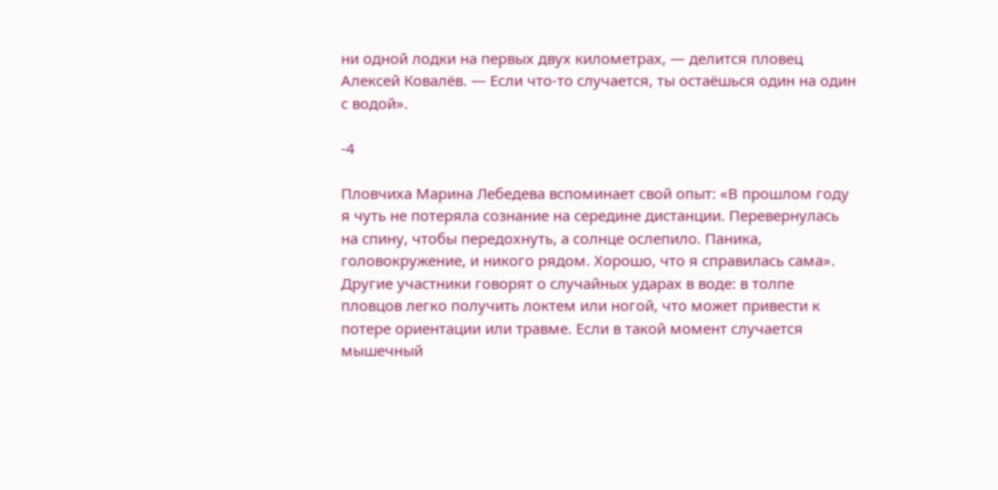ни одной лодки на первых двух километрах, — делится пловец Алексей Ковалёв. — Если что-то случается, ты остаёшься один на один с водой».

-4

Пловчиха Марина Лебедева вспоминает свой опыт: «В прошлом году я чуть не потеряла сознание на середине дистанции. Перевернулась на спину, чтобы передохнуть, а солнце ослепило. Паника, головокружение, и никого рядом. Хорошо, что я справилась сама». Другие участники говорят о случайных ударах в воде: в толпе пловцов легко получить локтем или ногой, что может привести к потере ориентации или травме. Если в такой момент случается мышечный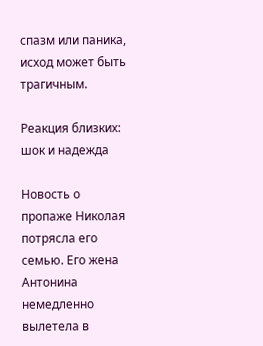спазм или паника, исход может быть трагичным.

Реакция близких: шок и надежда

Новость о пропаже Николая потрясла его семью. Его жена Антонина немедленно вылетела в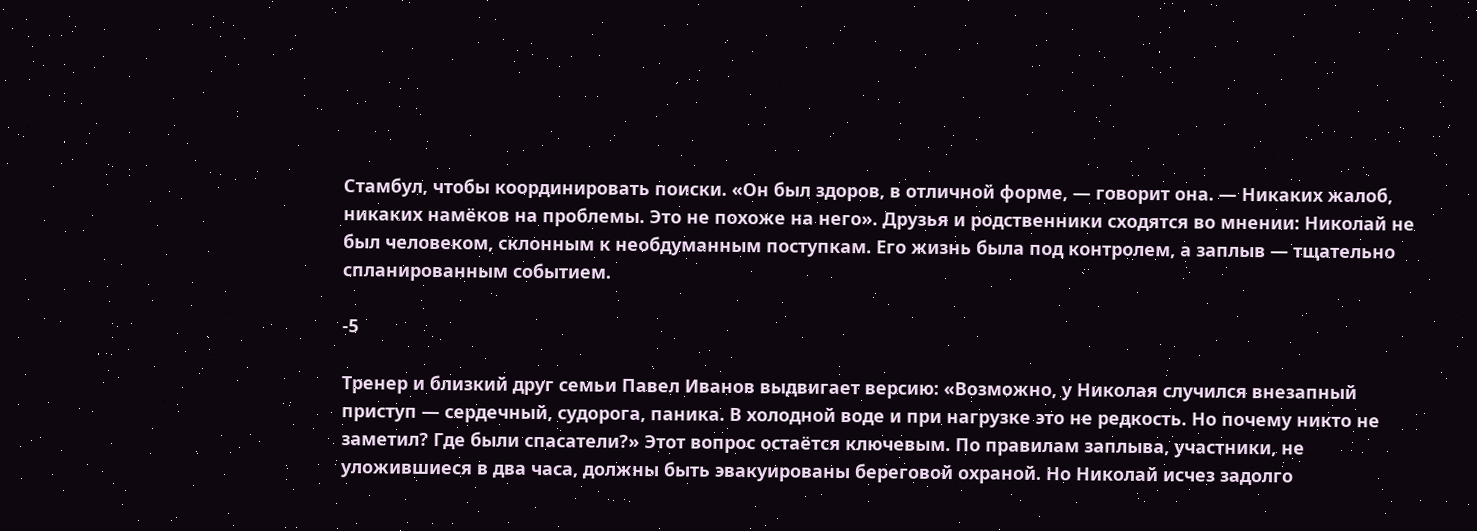Стамбул, чтобы координировать поиски. «Он был здоров, в отличной форме, — говорит она. — Никаких жалоб, никаких намёков на проблемы. Это не похоже на него». Друзья и родственники сходятся во мнении: Николай не был человеком, склонным к необдуманным поступкам. Его жизнь была под контролем, а заплыв — тщательно спланированным событием.

-5

Тренер и близкий друг семьи Павел Иванов выдвигает версию: «Возможно, у Николая случился внезапный приступ — сердечный, судорога, паника. В холодной воде и при нагрузке это не редкость. Но почему никто не заметил? Где были спасатели?» Этот вопрос остаётся ключевым. По правилам заплыва, участники, не уложившиеся в два часа, должны быть эвакуированы береговой охраной. Но Николай исчез задолго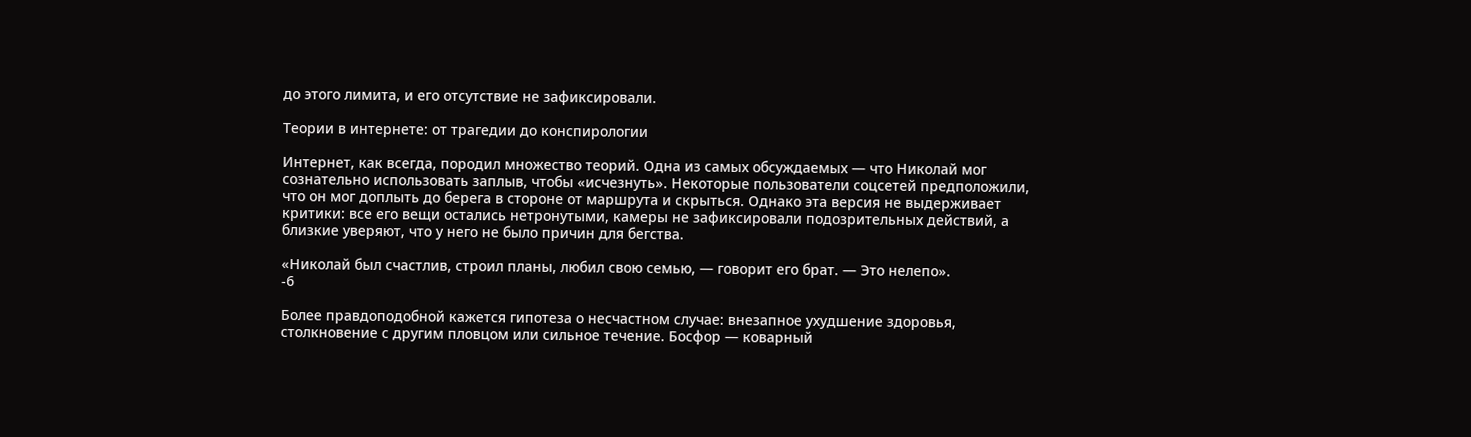до этого лимита, и его отсутствие не зафиксировали.

Теории в интернете: от трагедии до конспирологии

Интернет, как всегда, породил множество теорий. Одна из самых обсуждаемых — что Николай мог сознательно использовать заплыв, чтобы «исчезнуть». Некоторые пользователи соцсетей предположили, что он мог доплыть до берега в стороне от маршрута и скрыться. Однако эта версия не выдерживает критики: все его вещи остались нетронутыми, камеры не зафиксировали подозрительных действий, а близкие уверяют, что у него не было причин для бегства.

«Николай был счастлив, строил планы, любил свою семью, — говорит его брат. — Это нелепо».
-6

Более правдоподобной кажется гипотеза о несчастном случае: внезапное ухудшение здоровья, столкновение с другим пловцом или сильное течение. Босфор — коварный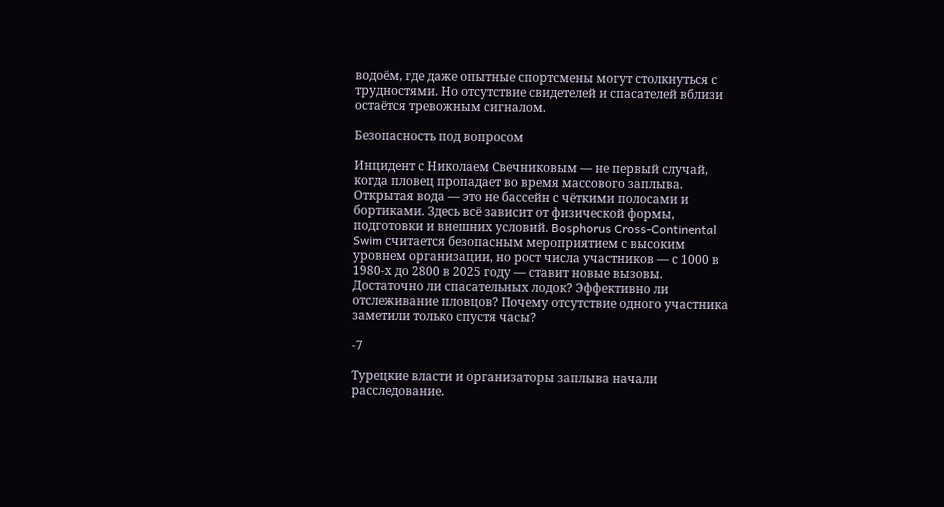водоём, где даже опытные спортсмены могут столкнуться с трудностями. Но отсутствие свидетелей и спасателей вблизи остаётся тревожным сигналом.

Безопасность под вопросом

Инцидент с Николаем Свечниковым — не первый случай, когда пловец пропадает во время массового заплыва. Открытая вода — это не бассейн с чёткими полосами и бортиками. Здесь всё зависит от физической формы, подготовки и внешних условий. Bosphorus Cross-Continental Swim считается безопасным мероприятием с высоким уровнем организации, но рост числа участников — с 1000 в 1980-х до 2800 в 2025 году — ставит новые вызовы. Достаточно ли спасательных лодок? Эффективно ли отслеживание пловцов? Почему отсутствие одного участника заметили только спустя часы?

-7

Турецкие власти и организаторы заплыва начали расследование.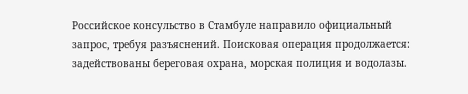Российское консульство в Стамбуле направило официальный запрос, требуя разъяснений. Поисковая операция продолжается: задействованы береговая охрана, морская полиция и водолазы.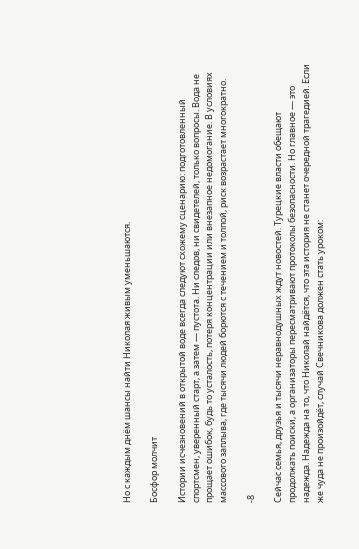Но с каждым днём шансы найти Николая живым уменьшаются.

Босфор молчит

Истории исчезновений в открытой воде всегда следуют схожему сценарию: подготовленный спортсмен, уверенный старт, а затем — пустота. Ни следов, ни свидетелей, только вопросы. Вода не прощает ошибок, будь то усталость, потеря концентрации или внезапное недомогание. В условиях массового заплыва, где тысячи людей борются с течением и толпой, риск возрастает многократно.

-8

Сейчас семья, друзья и тысячи неравнодушных ждут новостей. Турецкие власти обещают продолжать поиски, а организаторы пересматривают протоколы безопасности. Но главное — это надежда. Надежда на то, что Николай найдётся, что эта история не станет очередной трагедией. Если же чуда не произойдёт, случай Свечникова должен стать уроком: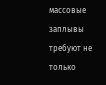массовые заплывы требуют не только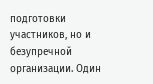подготовки участников, но и безупречной организации. Один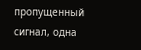пропущенный сигнал, одна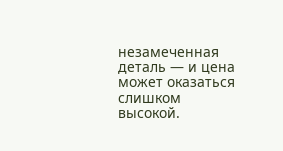незамеченная деталь — и цена может оказаться слишком высокой.